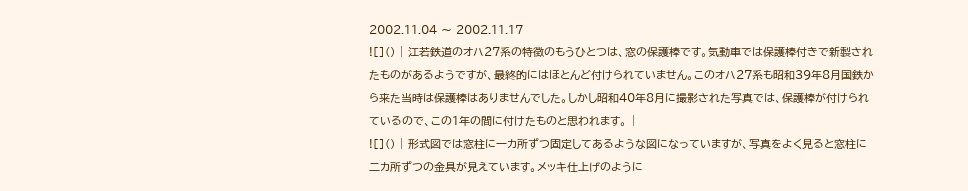2002.11.04 〜 2002.11.17
![]() | 江若鉄道のオハ27系の特徴のもうひとつは、窓の保護棒です。気動車では保護棒付きで新製されたものがあるようですが、最終的にはほとんど付けられていません。このオハ27系も昭和39年8月国鉄から来た当時は保護棒はありませんでした。しかし昭和40年8月に撮影された写真では、保護棒が付けられているので、この1年の間に付けたものと思われます。 |
![]() | 形式図では窓柱に一カ所ずつ固定してあるような図になっていますが、写真をよく見ると窓柱に二カ所ずつの金具が見えています。メッキ仕上げのように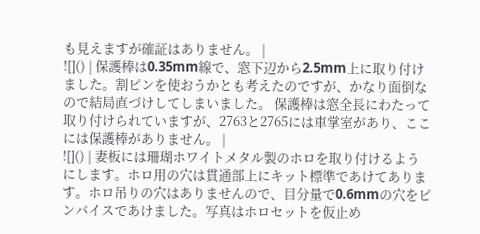も見えますが確証はありません。 |
![]() | 保護棒は0.35mm線で、窓下辺から2.5mm上に取り付けました。割ピンを使おうかとも考えたのですが、かなり面倒なので結局直づけしてしまいました。 保護棒は窓全長にわたって取り付けられていますが、2763と2765には車掌室があり、ここには保護棒がありません。 |
![]() | 妻板には珊瑚ホワイトメタル製のホロを取り付けるようにします。ホロ用の穴は貫通部上にキット標準であけてあります。ホロ吊りの穴はありませんので、目分量で0.6mmの穴をピンバイスであけました。写真はホロセットを仮止め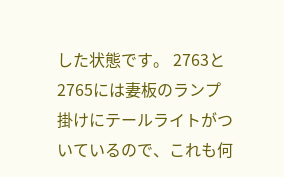した状態です。 2763と2765には妻板のランプ掛けにテールライトがついているので、これも何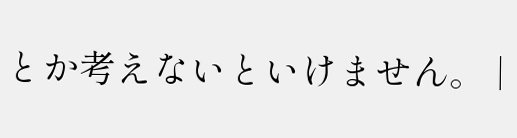とか考えないといけません。 |